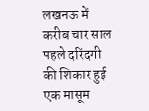लखनऊ में करीब चार साल पहले दरिंदगी की शिकार हुई एक मासूम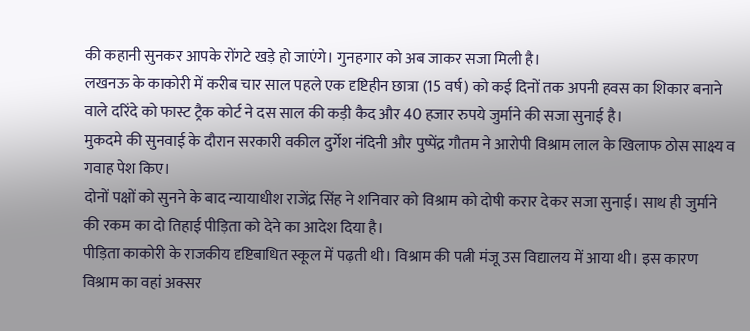की कहानी सुनकर आपके रोंगटे खड़े हो जाएंगे। गुनहगार को अब जाकर सजा मिली है।
लखनऊ के काकोरी में करीब चार साल पहले एक दृष्टिहीन छात्रा (15 वर्ष) को कई दिनों तक अपनी हवस का शिकार बनाने वाले दरिंदे को फास्ट ट्रैक कोर्ट ने दस साल की कड़ी कैद और 40 हजार रुपये जुर्माने की सजा सुनाई है।
मुकदमे की सुनवाई के दौरान सरकारी वकील दुर्गेश नंदिनी और पुष्पेंद्र गौतम ने आरोपी विश्राम लाल के खिलाफ ठोस साक्ष्य व गवाह पेश किए।
दोनों पक्षों को सुनने के बाद न्यायाधीश राजेंद्र सिंह ने शनिवार को विश्राम को दोषी करार देकर सजा सुनाई। साथ ही जुर्माने की रकम का दो तिहाई पीड़िता को देने का आदेश दिया है।
पीड़िता काकोरी के राजकीय दृष्टिबाधित स्कूल में पढ़ती थी। विश्राम की पत्नी मंजू उस विद्यालय में आया थी। इस कारण विश्राम का वहां अक्सर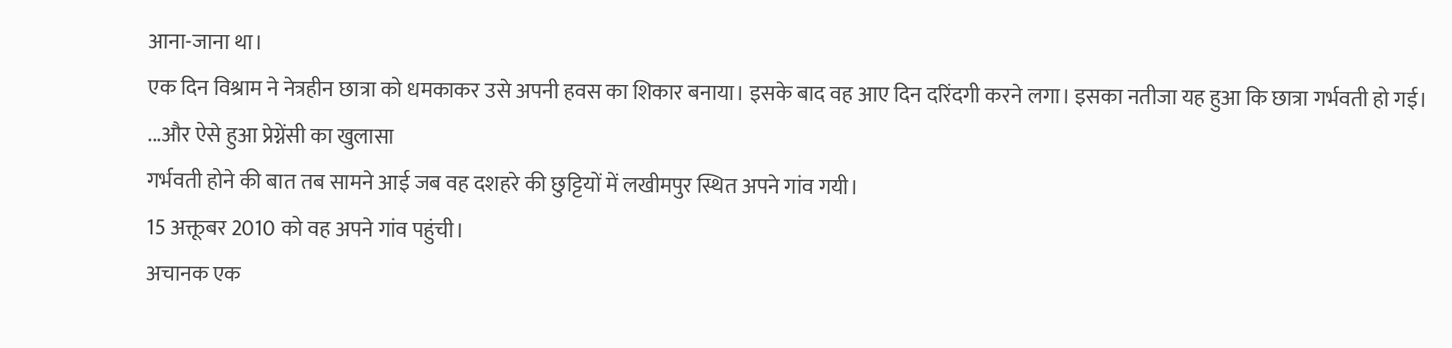आना-जाना था।
एक दिन विश्राम ने नेत्रहीन छात्रा को धमकाकर उसे अपनी हवस का शिकार बनाया। इसके बाद वह आए दिन दरिंदगी करने लगा। इसका नतीजा यह हुआ कि छात्रा गर्भवती हो गई।
...और ऐसे हुआ प्रेग्नेंसी का खुलासा
गर्भवती होने की बात तब सामने आई जब वह दशहरे की छुट्टियों में लखीमपुर स्थित अपने गांव गयी।
15 अक्तूबर 2010 को वह अपने गांव पहुंची।
अचानक एक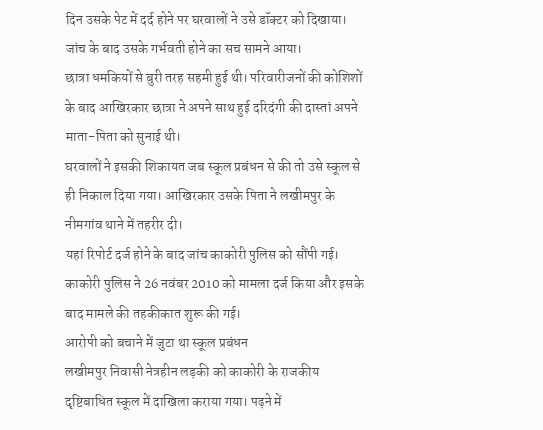दिन उसके पेट में दर्द होने पर घरवालों ने उसे डॉक्टर को दिखाया। जांच के बाद उसके गर्भवती होने का सच सामने आया।
छात्रा धमकियों से बुरी तरह सहमी हुई थी। परिवारीजनों की कोशिशों के बाद आखिरकार छात्रा ने अपने साथ हुई दरिदंगी की दास्तां अपने माता-पिता को सुनाई थी।
घरवालों ने इसकी शिकायत जब स्कूल प्रबंधन से की तो उसे स्कूल से ही निकाल दिया गया। आखिरकार उसके पिता ने लखीमपुर के नीमगांव थाने में तहरीर दी।
यहां रिपोर्ट दर्ज होने के बाद जांच काकोरी पुलिस को सौंपी गई। काकोरी पुलिस ने 26 नवंबर 2010 को मामला दर्ज किया और इसके बाद मामले की तहकीकात शुरू की गई।
आरोपी को बचाने में जुटा था स्कूल प्रबंधन
लखीमपुर निवासी नेत्रहीन लड़की को काकोरी के राजकीय दृष्टिबाधित स्कूल में दाखिला कराया गया। पढ़ने में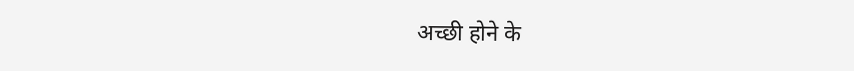अच्छी होने के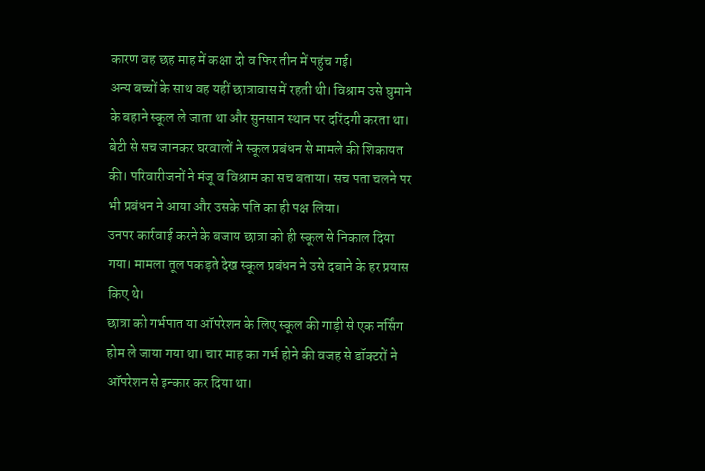कारण वह छह माह में कक्षा दो व फिर तीन में पहुंच गई।
अन्य बच्चों के साथ वह यहीं छात्रावास में रहती थी। विश्राम उसे घुमाने के बहाने स्कूल ले जाता था और सुनसान स्थान पर दरिंदगी करता था।
बेटी से सच जानकर घरवालों ने स्कूल प्रबंधन से मामले की शिकायत की। परिवारीजनों ने मंजू व विश्राम का सच बताया। सच पता चलने पर भी प्रबंधन ने आया और उसके पति का ही पक्ष लिया।
उनपर कार्रवाई करने के बजाय छात्रा को ही स्कूल से निकाल दिया गया। मामला तूल पकड़ते देख स्कूल प्रबंधन ने उसे दबाने के हर प्रयास किए थे।
छात्रा को गर्भपात या ऑपरेशन के लिए स्कूल की गाड़ी से एक नर्सिंग होम ले जाया गया था। चार माह का गर्भ होने की वजह से डॉक्टरों ने ऑपरेशन से इन्कार कर दिया था।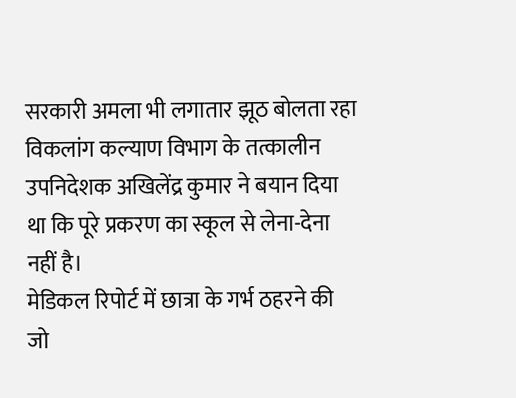सरकारी अमला भी लगातार झूठ बोलता रहा
विकलांग कल्याण विभाग के तत्कालीन उपनिदेशक अखिलेंद्र कुमार ने बयान दिया था कि पूरे प्रकरण का स्कूल से लेना-देना नहीं है।
मेडिकल रिपोर्ट में छात्रा के गर्भ ठहरने की जो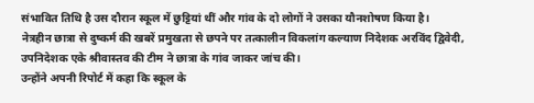संभावित तिथि है उस दौरान स्कूल में छुट्टियां थीं और गांव के दो लोगों ने उसका यौनशोषण किया है।
नेत्रहीन छात्रा से दुष्कर्म की खबरें प्रमुखता से छपने पर तत्कालीन विकलांग कल्याण निदेशक अरविंद द्विवेदी, उपनिदेशक एके श्रीवास्तव की टीम ने छात्रा के गांव जाकर जांच की।
उन्होंने अपनी रिपोर्ट में कहा कि स्कूल के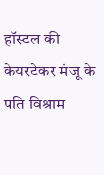हॉस्टल की केयरटेकर मंजू के पति विश्राम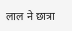लाल ने छात्रा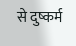से दुष्कर्म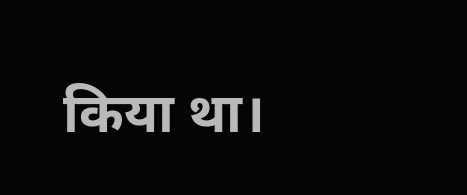किया था।